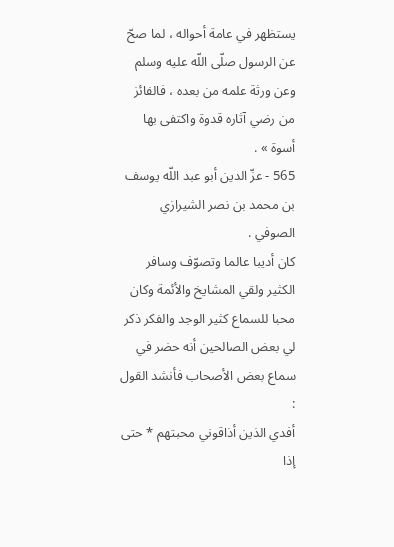يستظهر في عامة أحواله ، لما صحّ عن الرسول صلّى اللّه عليه وسلم وعن ورثة علمه من بعده ، فالفائز من رضي آثاره قدوة واكتفى بها أسوة » .
565 - عزّ الدين أبو عبد اللّه يوسف بن محمد بن نصر الشيرازي الصوفي .
كان أديبا عالما وتصوّف وسافر الكثير ولقي المشايخ والأئمة وكان محبا للسماع كثير الوجد والفكر ذكر لي بعض الصالحين أنه حضر في سماع بعض الأصحاب فأنشد القول :
أفدي الذين أذاقوني محبتهم * حتى إذا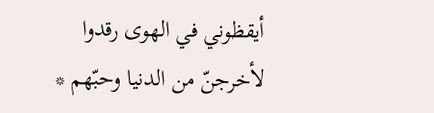أيقظوني في الهوى رقدوا
لأخرجنّ من الدنيا وحبّهم *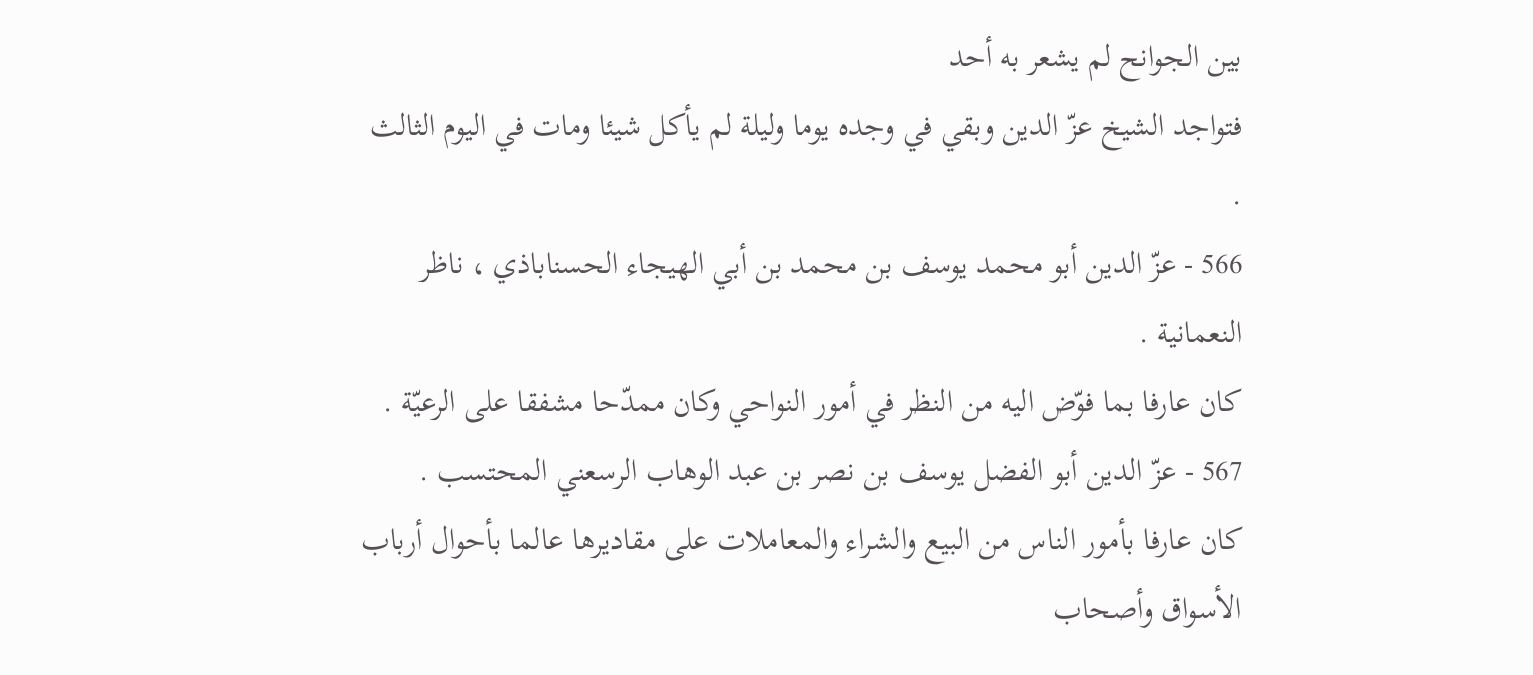بين الجوانح لم يشعر به أحد
فتواجد الشيخ عزّ الدين وبقي في وجده يوما وليلة لم يأكل شيئا ومات في اليوم الثالث .
566 - عزّ الدين أبو محمد يوسف بن محمد بن أبي الهيجاء الحسناباذي ، ناظر النعمانية .
كان عارفا بما فوّض اليه من النظر في أمور النواحي وكان ممدّحا مشفقا على الرعيّة .
567 - عزّ الدين أبو الفضل يوسف بن نصر بن عبد الوهاب الرسعني المحتسب .
كان عارفا بأمور الناس من البيع والشراء والمعاملات على مقاديرها عالما بأحوال أرباب الأسواق وأصحاب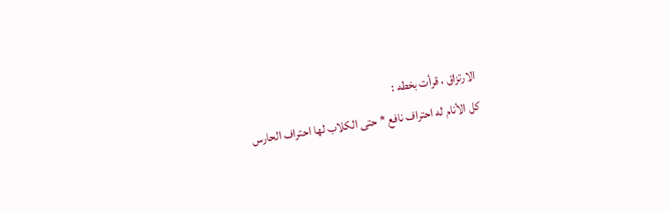الارتزاق ، قرأت بخطه :
كل الأنام له احتراف نافع * حتى الكلاب لها احتراف الحارس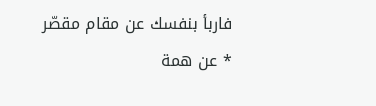فاربأ بنفسك عن مقام مقصّر * عن همة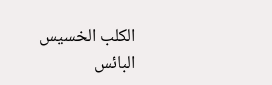الكلب الخسيس البائس